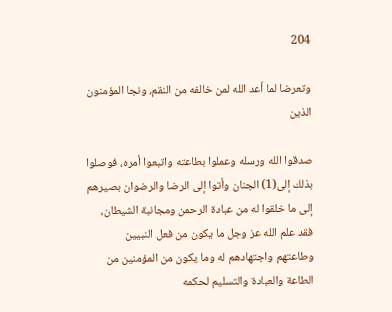204

وتعرضا لما أعد الله لمن خالفه من النقم، ونجا المؤمنون الذين

صدقوا الله ورسله وعملوا بطاعته واتبعوا أمره، فوصلوا بذلك إلى(1) الجنان وأتوا إلى الرضا والرضوان بصيرهم إلى ما خلقوا له من عبادة الرحمن ومجانبة الشيطان، فقد علم الله عز وجل ما يكون من فعل النبيين وطاعتهم واجتهادهم له وما يكون من المؤمنين من الطاعة والعبادة والتسليم لحكمه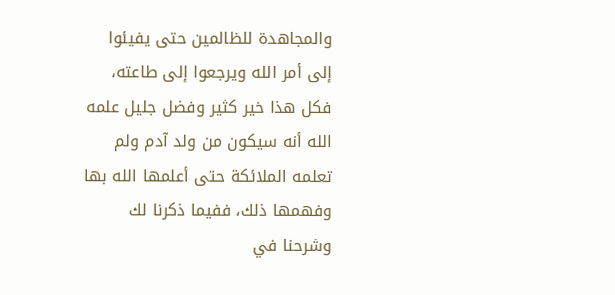والمجاهدة للظالمين حتى يفيئوا إلى أمر الله ويرجعوا إلى طاعته، فكل هذا خير كثير وفضل جليل علمه الله أنه سيكون من ولد آدم ولم تعلمه الملائكة حتى أعلمها الله بها وفهمها ذلك، ففيما ذكرنا لك وشرحنا في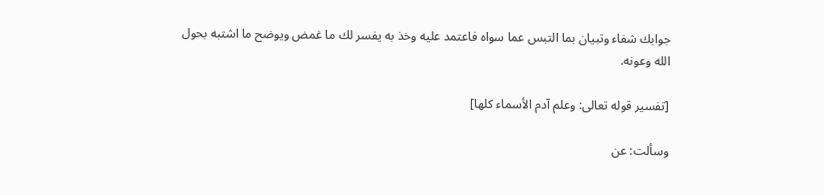جوابك شفاء وتبيان بما التبس عما سواه فاعتمد عليه وخذ به يفسر لك ما غمض ويوضح ما اشتبه بحول الله وعونه.

[تفسير قوله تعالى: وعلم آدم الأسماء كلها]

وسألت: عن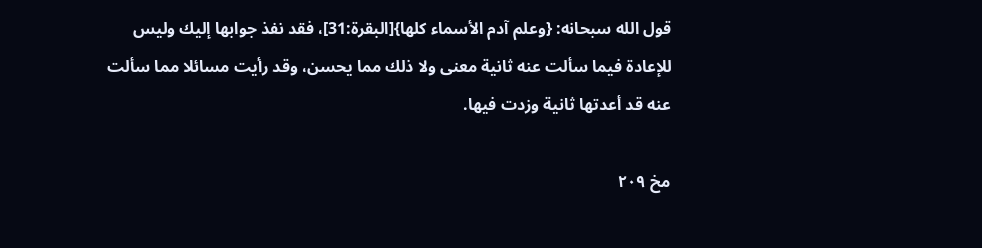قول الله سبحانه: {وعلم آدم الأسماء كلها}[البقرة:31]، فقد نفذ جوابها إليك وليس للإعادة فيما سألت عنه ثانية معنى ولا ذلك مما يحسن، وقد رأيت مسائلا مما سألت عنه قد أعدتها ثانية وزدت فيها.

مخ ۲۰۹